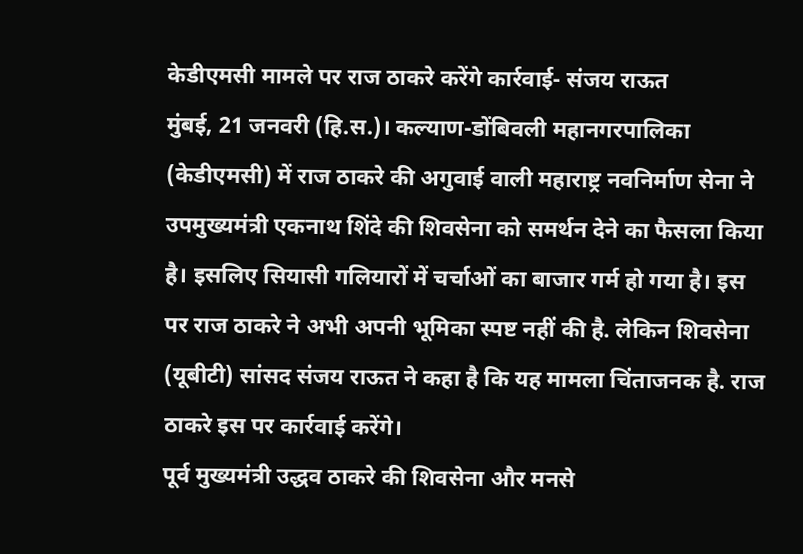केडीएमसी मामले पर राज ठाकरे करेंगे कार्रवाई- संजय राऊत
मुंबई, 21 जनवरी (हि.स.)। कल्याण-डोंबिवली महानगरपालिका (केडीएमसी) में राज ठाकरे की अगुवाई वाली महाराष्ट्र नवनिर्माण सेना ने उपमुख्यमंत्री एकनाथ शिंदे की शिवसेना को समर्थन देने का फैसला किया है। इसलिए सियासी गलियारों में चर्चाओं का बाजार गर्म हो गया है। इस पर राज ठाकरे ने अभी अपनी भूमिका स्पष्ट नहीं की है. लेकिन शिवसेना (यूबीटी) सांसद संजय राऊत ने कहा है कि यह मामला चिंताजनक है. राज ठाकरे इस पर कार्रवाई करेंगे।
पूर्व मुख्यमंत्री उद्धव ठाकरे की शिवसेना और मनसे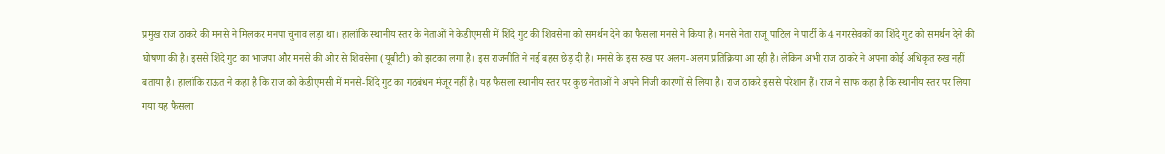प्रमुख राज ठाकरे की मनसे ने मिलकर मनपा चुनाव लड़ा था। हालांकि स्थानीय स्तर के नेताओं ने केडीएमसी में शिंदे गुट की शिवसेना को समर्थन देने का फैसला मनसे ने किया है। मनसे नेता राजू पाटिल ने पार्टी के 4 नगरसेवकों का शिंदे गुट को समर्थन देने की घोषणा की है। इससे शिंदे गुट का भाजपा और मनसे की ओर से शिवसेना (यूबीटी) को झटका लगा है। इस राजनीति ने नई बहस छेड़ दी है। मनसे के इस रुख पर अलग-अलग प्रतिक्रिया आ रही है। लेकिन अभी राज ठाकरे ने अपना कोई अधिकृत रुख नहीं बताया है। हालांकि राऊत ने कहा है कि राज को केडीएमसी में मनसे-शिंदे गुट का गठबंधन मंजूर नहीं है। यह फैसला स्थानीय स्तर पर कुछ नेताओं ने अपने निजी कारणों से लिया है। राज ठाकरे इससे परेशान हैं। राज ने साफ कहा है कि स्थानीय स्तर पर लिया गया यह फैसला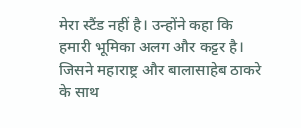मेरा स्टैंड नहीं है। उन्होंने कहा कि हमारी भूमिका अलग और कट्टर है। जिसने महाराष्ट्र और बालासाहेब ठाकरे के साथ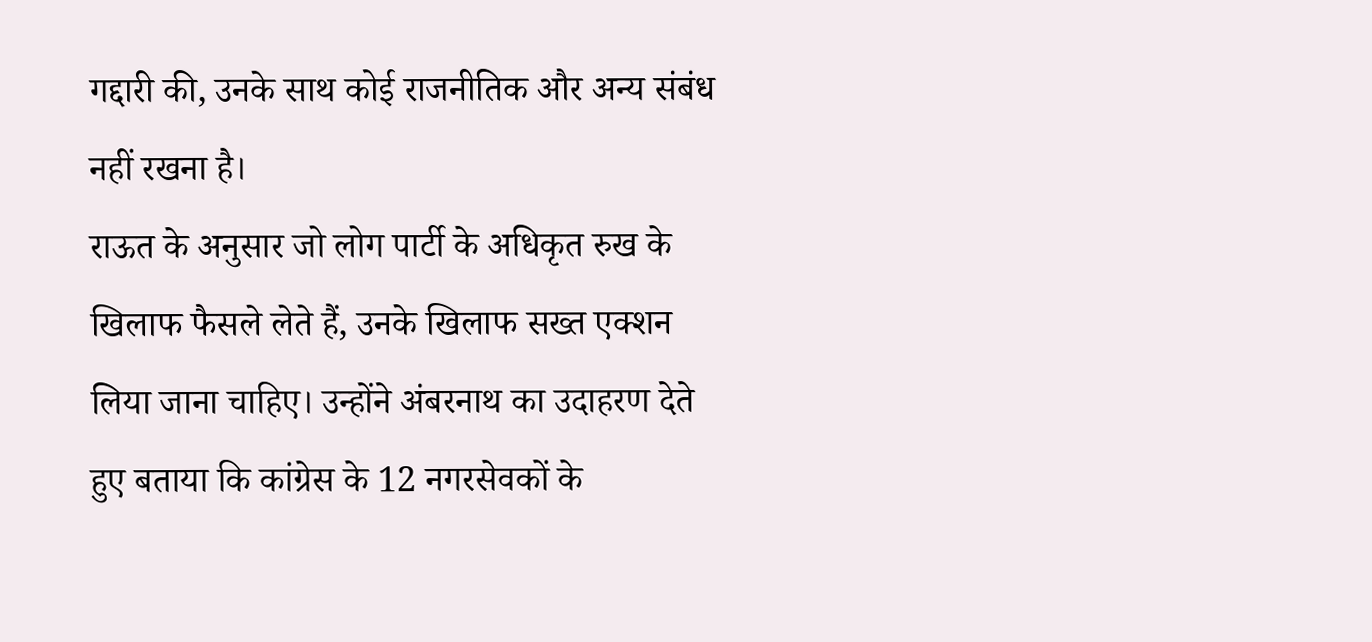गद्दारी की, उनके साथ कोई राजनीतिक और अन्य संबंध नहीं रखना है।
राऊत के अनुसार जो लोग पार्टी के अधिकृत रुख के खिलाफ फैसले लेते हैं, उनके खिलाफ सख्त एक्शन लिया जाना चाहिए। उन्होंने अंबरनाथ का उदाहरण देते हुए बताया कि कांग्रेस के 12 नगरसेवकों के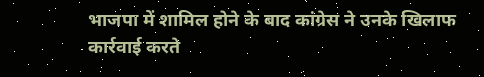भाजपा में शामिल होने के बाद कांग्रेस ने उनके खिलाफ कार्रवाई करते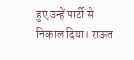हुए उन्हें पार्टी से निकाल दिया। राऊत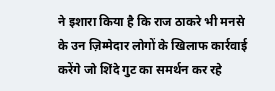ने इशारा किया है कि राज ठाकरे भी मनसे के उन ज़िम्मेदार लोगों के खिलाफ कार्रवाई करेंगे जो शिंदे गुट का समर्थन कर रहे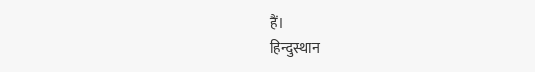हैं।
हिन्दुस्थान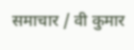समाचार / वी कुमार